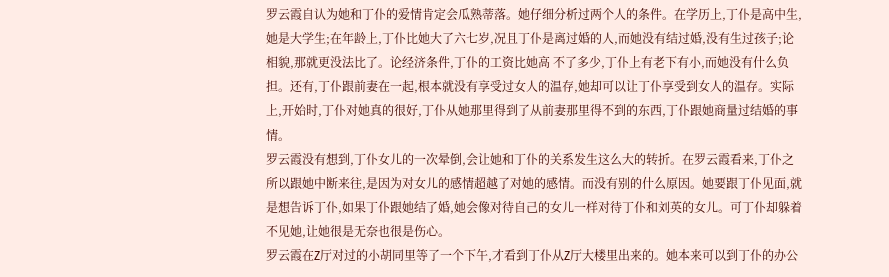罗云霞自认为她和丁仆的爱情肯定会瓜熟蒂落。她仔细分析过两个人的条件。在学历上,丁仆是高中生,她是大学生;在年龄上,丁仆比她大了六七岁,况且丁仆是离过婚的人,而她没有结过婚,没有生过孩子;论相貌,那就更没法比了。论经济条件,丁仆的工资比她高 不了多少,丁仆上有老下有小,而她没有什么负担。还有,丁仆跟前妻在一起,根本就没有享受过女人的温存,她却可以让丁仆享受到女人的温存。实际上,开始时,丁仆对她真的很好,丁仆从她那里得到了从前妻那里得不到的东西,丁仆跟她商量过结婚的事情。
罗云霞没有想到,丁仆女儿的一次晕倒,会让她和丁仆的关系发生这么大的转折。在罗云霞看来,丁仆之所以跟她中断来往,是因为对女儿的感情超越了对她的感情。而没有别的什么原因。她要跟丁仆见面,就是想告诉丁仆,如果丁仆跟她结了婚,她会像对待自己的女儿一样对待丁仆和刘英的女儿。可丁仆却躲着不见她,让她很是无奈也很是伤心。
罗云霞在Z厅对过的小胡同里等了一个下午,才看到丁仆从Z厅大楼里出来的。她本来可以到丁仆的办公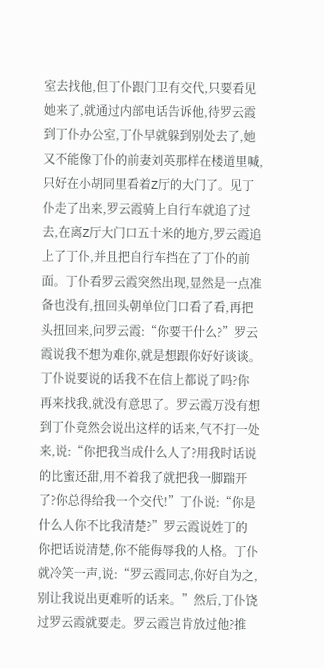室去找他,但丁仆跟门卫有交代,只要看见她来了,就通过内部电话告诉他,待罗云霞到丁仆办公室,丁仆早就躲到别处去了,她又不能像丁仆的前妻刘英那样在楼道里喊,只好在小胡同里看着Z厅的大门了。见丁仆走了出来,罗云霞骑上自行车就追了过去,在离Z厅大门口五十米的地方,罗云霞追上了丁仆,并且把自行车挡在了丁仆的前面。丁仆看罗云霞突然出现,显然是一点准备也没有,扭回头朝单位门口看了看,再把头扭回来,问罗云霞:“你要干什么?”罗云霞说我不想为难你,就是想跟你好好谈谈。丁仆说要说的话我不在信上都说了吗?你再来找我,就没有意思了。罗云霞万没有想到丁仆竟然会说出这样的话来,气不打一处来,说:“你把我当成什么人了?用我时话说的比蜜还甜,用不着我了就把我一脚踹开了?你总得给我一个交代!”丁仆说:“你是什么人你不比我清楚?”罗云霞说姓丁的你把话说清楚,你不能侮辱我的人格。丁仆就冷笑一声,说:“罗云霞同志,你好自为之,别让我说出更难听的话来。”然后,丁仆饶过罗云霞就要走。罗云霞岂肯放过他?推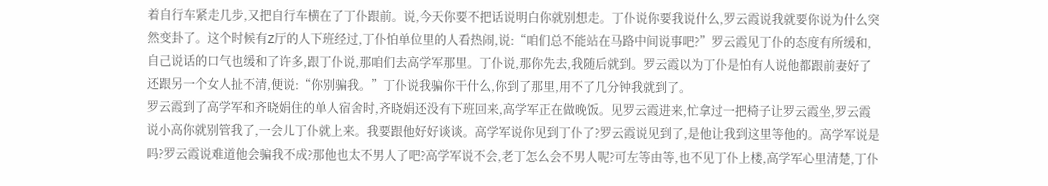着自行车紧走几步,又把自行车横在了丁仆跟前。说,今天你要不把话说明白你就别想走。丁仆说你要我说什么,罗云霞说我就要你说为什么突然变卦了。这个时候有Z厅的人下班经过,丁仆怕单位里的人看热闹,说:“咱们总不能站在马路中间说事吧?”罗云霞见丁仆的态度有所缓和,自己说话的口气也缓和了许多,跟丁仆说,那咱们去高学军那里。丁仆说,那你先去,我随后就到。罗云霞以为丁仆是怕有人说他都跟前妻好了还跟另一个女人扯不清,便说:“你别骗我。”丁仆说我骗你干什么,你到了那里,用不了几分钟我就到了。
罗云霞到了高学军和齐晓娟住的单人宿舍时,齐晓娟还没有下班回来,高学军正在做晚饭。见罗云霞进来,忙拿过一把椅子让罗云霞坐,罗云霞说小高你就别管我了,一会儿丁仆就上来。我要跟他好好谈谈。高学军说你见到丁仆了?罗云霞说见到了,是他让我到这里等他的。高学军说是吗?罗云霞说难道他会骗我不成?那他也太不男人了吧?高学军说不会,老丁怎么会不男人呢?可左等由等,也不见丁仆上楼,高学军心里清楚,丁仆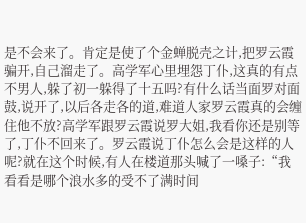是不会来了。肯定是使了个金蝉脱壳之计,把罗云霞骗开,自己溜走了。高学军心里埋怨丁仆,这真的有点不男人,躲了初一躲得了十五吗?有什么话当面罗对面鼓,说开了,以后各走各的道,难道人家罗云霞真的会缠住他不放?高学军跟罗云霞说罗大姐,我看你还是别等了,丁仆不回来了。罗云霞说丁仆怎么会是这样的人呢?就在这个时候,有人在楼道那头喊了一嗓子:“我看看是哪个浪水多的受不了满时间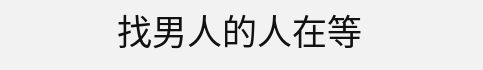找男人的人在等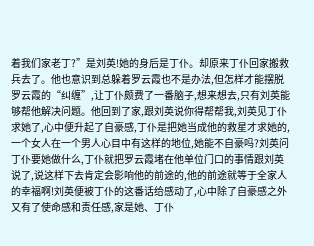着我们家老丁?”是刘英!她的身后是丁仆。却原来丁仆回家搬救兵去了。他也意识到总躲着罗云霞也不是办法,但怎样才能摆脱罗云霞的“纠缠”,让丁仆颇费了一番脑子,想来想去,只有刘英能够帮他解决问题。他回到了家,跟刘英说你得帮帮我,刘英见丁仆求她了,心中便升起了自豪感,丁仆是把她当成他的救星才求她的,一个女人在一个男人心目中有这样的地位,她能不自豪吗?刘英问丁仆要她做什么,丁仆就把罗云霞堵在他单位门口的事情跟刘英说了,说这样下去肯定会影响他的前途的,他的前途就等于全家人的幸福啊!刘英便被丁仆的这番话给感动了,心中除了自豪感之外又有了使命感和责任感,家是她、丁仆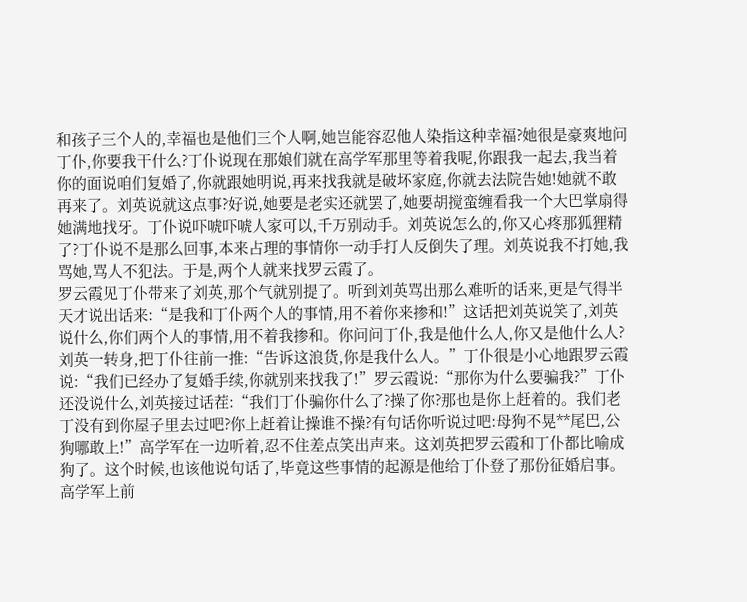和孩子三个人的,幸福也是他们三个人啊,她岂能容忍他人染指这种幸福?她很是豪爽地问丁仆,你要我干什么?丁仆说现在那娘们就在高学军那里等着我呢,你跟我一起去,我当着你的面说咱们复婚了,你就跟她明说,再来找我就是破坏家庭,你就去法院告她!她就不敢再来了。刘英说就这点事?好说,她要是老实还就罢了,她要胡搅蛮缠看我一个大巴掌扇得她满地找牙。丁仆说吓唬吓唬人家可以,千万别动手。刘英说怎么的,你又心疼那狐狸精了?丁仆说不是那么回事,本来占理的事情你一动手打人反倒失了理。刘英说我不打她,我骂她,骂人不犯法。于是,两个人就来找罗云霞了。
罗云霞见丁仆带来了刘英,那个气就别提了。听到刘英骂出那么难听的话来,更是气得半天才说出话来:“是我和丁仆两个人的事情,用不着你来掺和!”这话把刘英说笑了,刘英说什么,你们两个人的事情,用不着我掺和。你问问丁仆,我是他什么人,你又是他什么人?刘英一转身,把丁仆往前一推:“告诉这浪货,你是我什么人。”丁仆很是小心地跟罗云霞说:“我们已经办了复婚手续,你就别来找我了!”罗云霞说:“那你为什么要骗我?”丁仆还没说什么,刘英接过话茬:“我们丁仆骗你什么了?操了你?那也是你上赶着的。我们老丁没有到你屋子里去过吧?你上赶着让操谁不操?有句话你听说过吧:母狗不晃**尾巴,公狗哪敢上!”高学军在一边听着,忍不住差点笑出声来。这刘英把罗云霞和丁仆都比喻成狗了。这个时候,也该他说句话了,毕竟这些事情的起源是他给丁仆登了那份征婚启事。高学军上前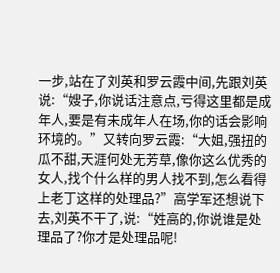一步,站在了刘英和罗云霞中间,先跟刘英说:“嫂子,你说话注意点,亏得这里都是成年人,要是有未成年人在场,你的话会影响环境的。”又转向罗云霞:“大姐,强扭的瓜不甜,天涯何处无芳草,像你这么优秀的女人,找个什么样的男人找不到,怎么看得上老丁这样的处理品?”高学军还想说下去,刘英不干了,说:“姓高的,你说谁是处理品了?你才是处理品呢!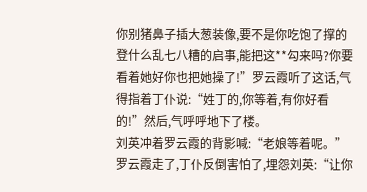你别猪鼻子插大葱装像,要不是你吃饱了撑的登什么乱七八糟的启事,能把这**勾来吗?你要看着她好你也把她操了!”罗云霞听了这话,气得指着丁仆说:“姓丁的,你等着,有你好看的!”然后,气呼呼地下了楼。
刘英冲着罗云霞的背影喊:“老娘等着呢。”
罗云霞走了,丁仆反倒害怕了,埋怨刘英:“让你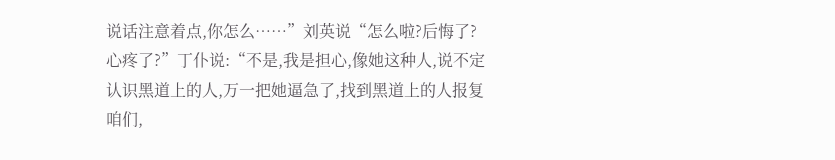说话注意着点,你怎么……”刘英说“怎么啦?后悔了?心疼了?”丁仆说:“不是,我是担心,像她这种人,说不定认识黑道上的人,万一把她逼急了,找到黑道上的人报复咱们,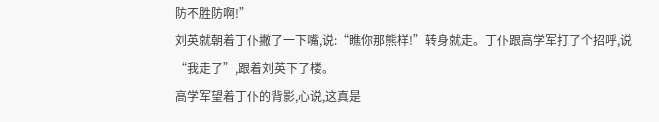防不胜防啊!”
刘英就朝着丁仆撇了一下嘴,说:“瞧你那熊样!”转身就走。丁仆跟高学军打了个招呼,说“我走了”,跟着刘英下了楼。
高学军望着丁仆的背影,心说,这真是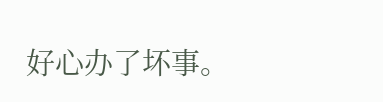好心办了坏事。